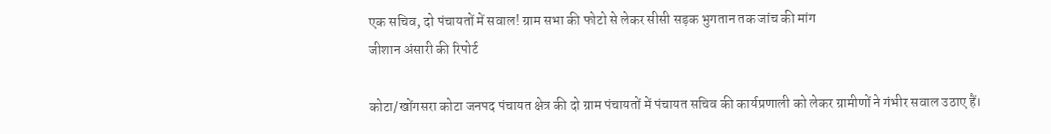एक सचिव, दो पंचायतों में सवाल! ग्राम सभा की फोटो से लेकर सीसी सड़क भुगतान तक जांच की मांग
जीशान अंसारी की रिपोर्ट

कोटा/खोंगसरा कोटा जनपद पंचायत क्षेत्र की दो ग्राम पंचायतों में पंचायत सचिव की कार्यप्रणाली को लेकर ग्रामीणों ने गंभीर सवाल उठाए हैं।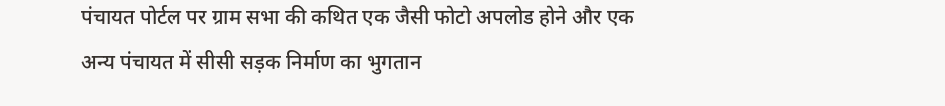पंचायत पोर्टल पर ग्राम सभा की कथित एक जैसी फोटो अपलोड होने और एक अन्य पंचायत में सीसी सड़क निर्माण का भुगतान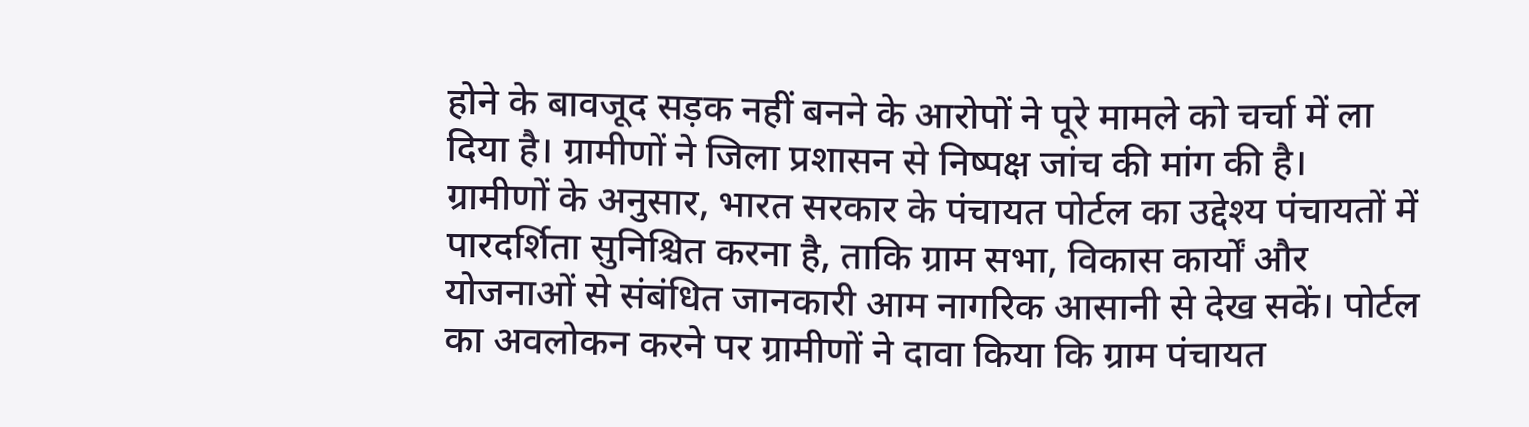होने के बावजूद सड़क नहीं बनने के आरोपों ने पूरे मामले को चर्चा में ला दिया है। ग्रामीणों ने जिला प्रशासन से निष्पक्ष जांच की मांग की है।
ग्रामीणों के अनुसार, भारत सरकार के पंचायत पोर्टल का उद्देश्य पंचायतों में पारदर्शिता सुनिश्चित करना है, ताकि ग्राम सभा, विकास कार्यों और योजनाओं से संबंधित जानकारी आम नागरिक आसानी से देख सकें। पोर्टल का अवलोकन करने पर ग्रामीणों ने दावा किया कि ग्राम पंचायत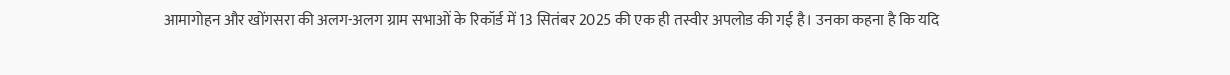आमागोहन और खोंगसरा की अलग-अलग ग्राम सभाओं के रिकॉर्ड में 13 सितंबर 2025 की एक ही तस्वीर अपलोड की गई है। उनका कहना है कि यदि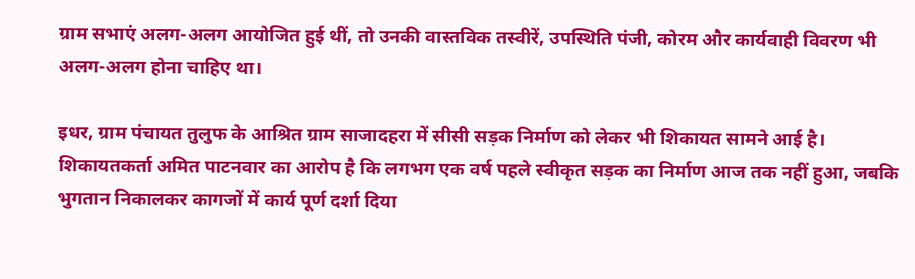ग्राम सभाएं अलग-अलग आयोजित हुई थीं, तो उनकी वास्तविक तस्वीरें, उपस्थिति पंजी, कोरम और कार्यवाही विवरण भी अलग-अलग होना चाहिए था।

इधर, ग्राम पंचायत तुलुफ के आश्रित ग्राम साजादहरा में सीसी सड़क निर्माण को लेकर भी शिकायत सामने आई है। शिकायतकर्ता अमित पाटनवार का आरोप है कि लगभग एक वर्ष पहले स्वीकृत सड़क का निर्माण आज तक नहीं हुआ, जबकि भुगतान निकालकर कागजों में कार्य पूर्ण दर्शा दिया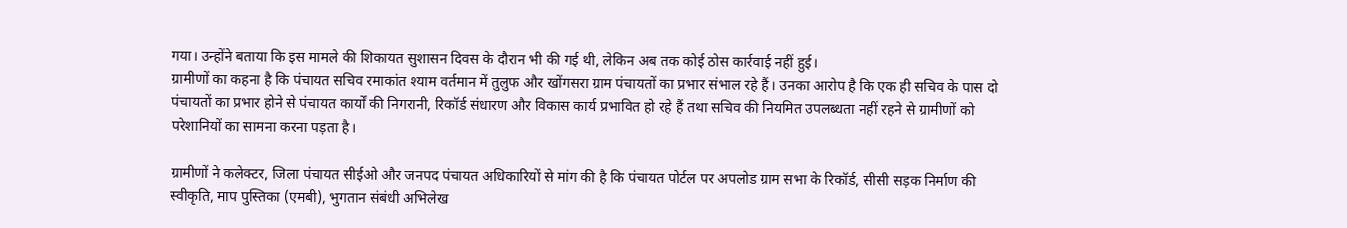गया। उन्होंने बताया कि इस मामले की शिकायत सुशासन दिवस के दौरान भी की गई थी, लेकिन अब तक कोई ठोस कार्रवाई नहीं हुई।
ग्रामीणों का कहना है कि पंचायत सचिव रमाकांत श्याम वर्तमान में तुलुफ और खोंगसरा ग्राम पंचायतों का प्रभार संभाल रहे हैं। उनका आरोप है कि एक ही सचिव के पास दो पंचायतों का प्रभार होने से पंचायत कार्यों की निगरानी, रिकॉर्ड संधारण और विकास कार्य प्रभावित हो रहे हैं तथा सचिव की नियमित उपलब्धता नहीं रहने से ग्रामीणों को परेशानियों का सामना करना पड़ता है।

ग्रामीणों ने कलेक्टर, जिला पंचायत सीईओ और जनपद पंचायत अधिकारियों से मांग की है कि पंचायत पोर्टल पर अपलोड ग्राम सभा के रिकॉर्ड, सीसी सड़क निर्माण की स्वीकृति, माप पुस्तिका (एमबी), भुगतान संबंधी अभिलेख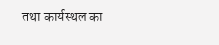तथा कार्यस्थल का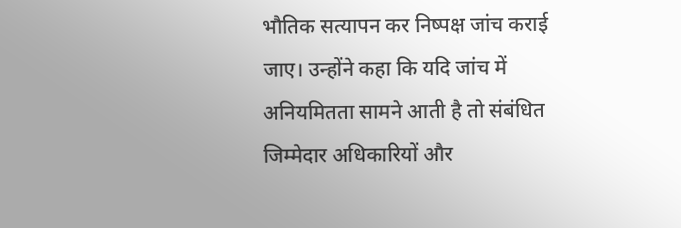भौतिक सत्यापन कर निष्पक्ष जांच कराई जाए। उन्होंने कहा कि यदि जांच में अनियमितता सामने आती है तो संबंधित जिम्मेदार अधिकारियों और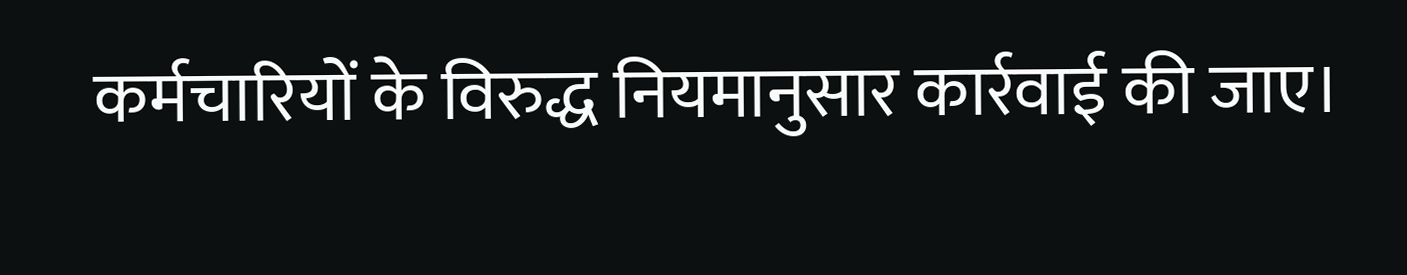कर्मचारियों के विरुद्ध नियमानुसार कार्रवाई की जाए।